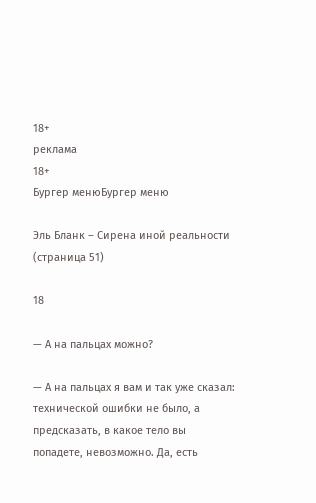18+
реклама
18+
Бургер менюБургер меню

Эль Бланк – Сирена иной реальности (страница 51)

18

— А на пальцах можно?

— А на пальцах я вам и так уже сказал: технической ошибки не было, а предсказать, в какое тело вы попадете, невозможно. Да, есть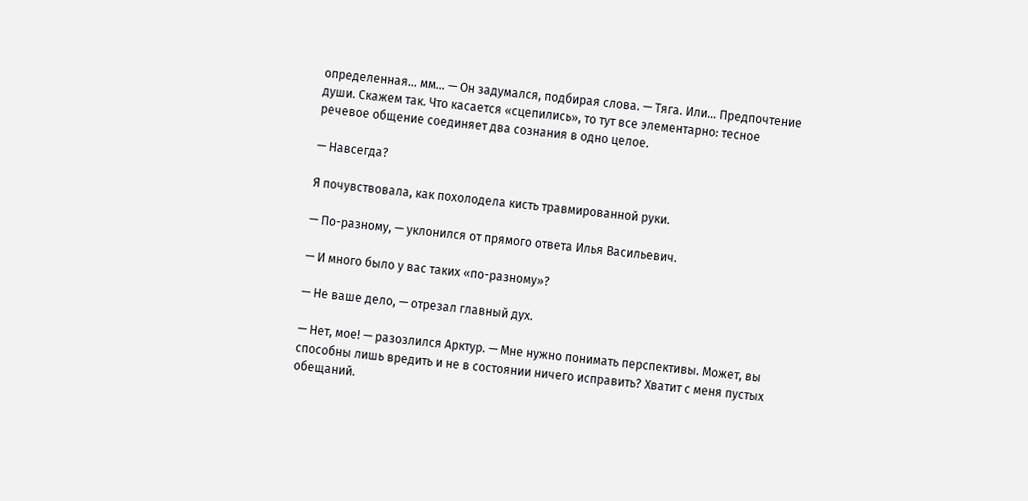определенная… мм… — Он задумался, подбирая слова. — Тяга. Или… Предпочтение души. Скажем так. Что касается «сцепились», то тут все элементарно: тесное речевое общение соединяет два сознания в одно целое.

— Навсегда?

Я почувствовала, как похолодела кисть травмированной руки.

— По-разному, — уклонился от прямого ответа Илья Васильевич.

— И много было у вас таких «по-разному»?

— Не ваше дело, — отрезал главный дух.

— Нет, мое! — разозлился Арктур. — Мне нужно понимать перспективы. Может, вы способны лишь вредить и не в состоянии ничего исправить? Хватит с меня пустых обещаний.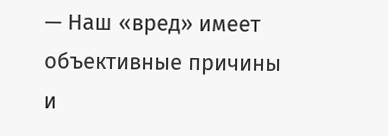— Наш «вред» имеет объективные причины и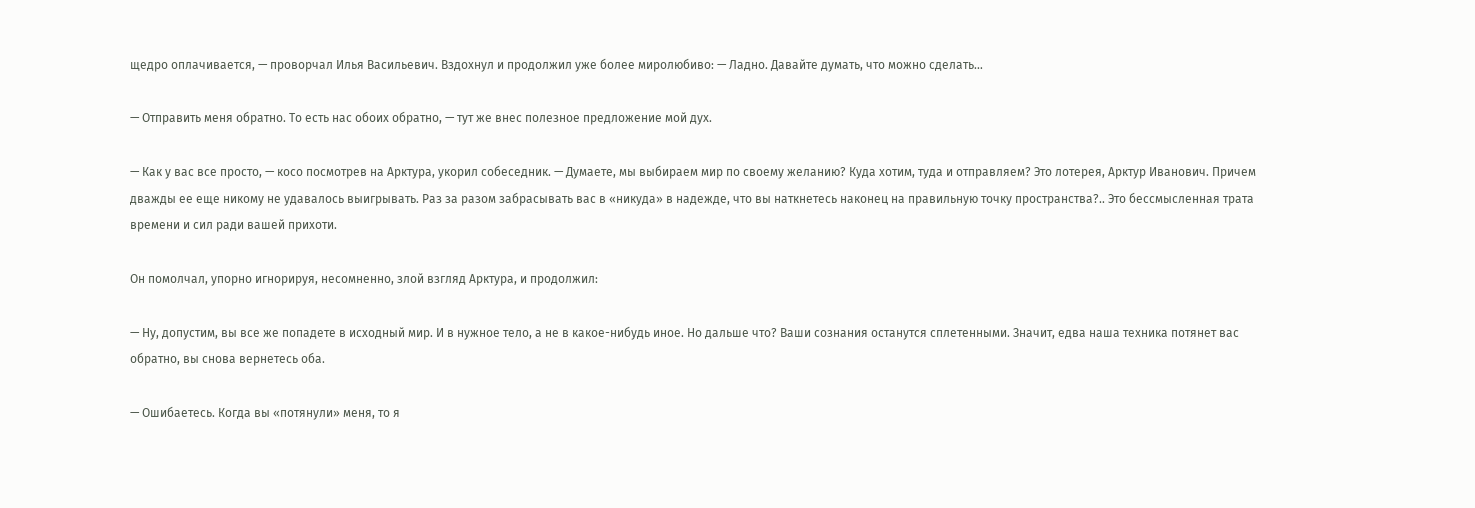щедро оплачивается, — проворчал Илья Васильевич. Вздохнул и продолжил уже более миролюбиво: — Ладно. Давайте думать, что можно сделать…

— Отправить меня обратно. То есть нас обоих обратно, — тут же внес полезное предложение мой дух.

— Как у вас все просто, — косо посмотрев на Арктура, укорил собеседник. — Думаете, мы выбираем мир по своему желанию? Куда хотим, туда и отправляем? Это лотерея, Арктур Иванович. Причем дважды ее еще никому не удавалось выигрывать. Раз за разом забрасывать вас в «никуда» в надежде, что вы наткнетесь наконец на правильную точку пространства?.. Это бессмысленная трата времени и сил ради вашей прихоти.

Он помолчал, упорно игнорируя, несомненно, злой взгляд Арктура, и продолжил:

— Ну, допустим, вы все же попадете в исходный мир. И в нужное тело, а не в какое-нибудь иное. Но дальше что? Ваши сознания останутся сплетенными. Значит, едва наша техника потянет вас обратно, вы снова вернетесь оба.

— Ошибаетесь. Когда вы «потянули» меня, то я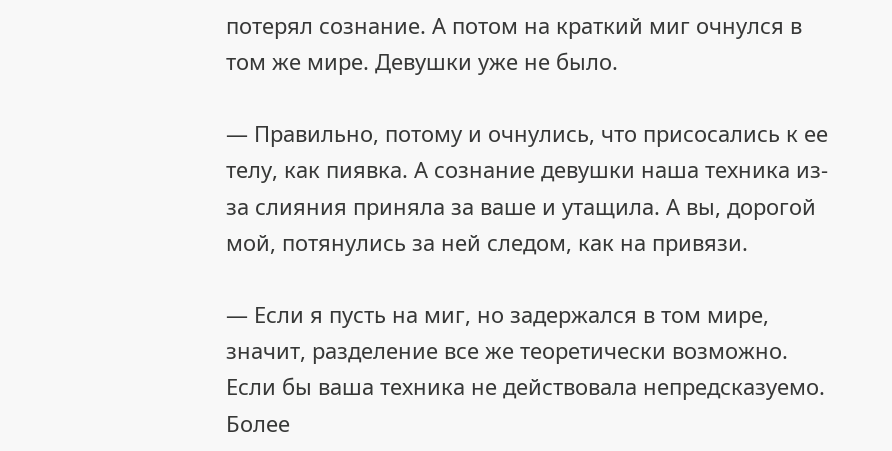потерял сознание. А потом на краткий миг очнулся в том же мире. Девушки уже не было.

— Правильно, потому и очнулись, что присосались к ее телу, как пиявка. А сознание девушки наша техника из-за слияния приняла за ваше и утащила. А вы, дорогой мой, потянулись за ней следом, как на привязи.

— Если я пусть на миг, но задержался в том мире, значит, разделение все же теоретически возможно. Если бы ваша техника не действовала непредсказуемо. Более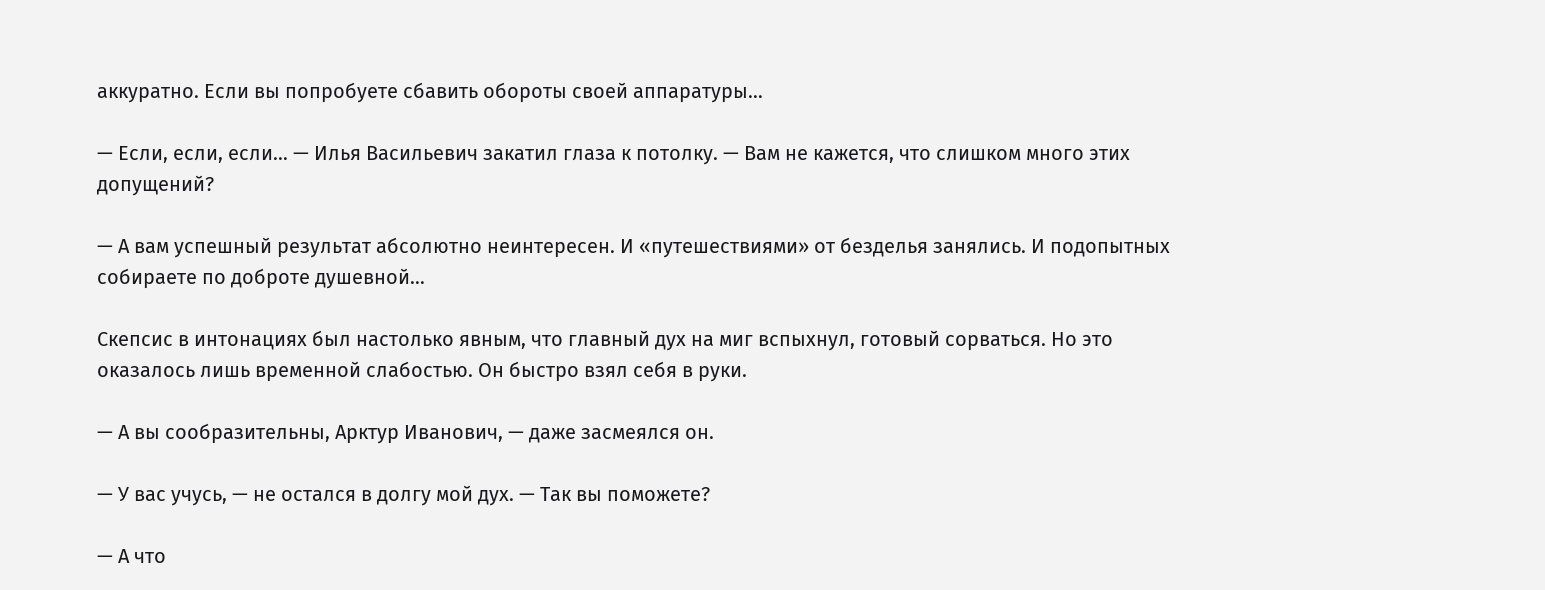аккуратно. Если вы попробуете сбавить обороты своей аппаратуры…

— Если, если, если… — Илья Васильевич закатил глаза к потолку. — Вам не кажется, что слишком много этих допущений?

— А вам успешный результат абсолютно неинтересен. И «путешествиями» от безделья занялись. И подопытных собираете по доброте душевной…

Скепсис в интонациях был настолько явным, что главный дух на миг вспыхнул, готовый сорваться. Но это оказалось лишь временной слабостью. Он быстро взял себя в руки.

— А вы сообразительны, Арктур Иванович, — даже засмеялся он.

— У вас учусь, — не остался в долгу мой дух. — Так вы поможете?

— А что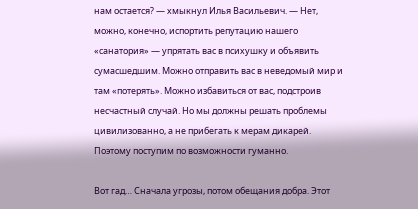нам остается? — хмыкнул Илья Васильевич. — Нет, можно, конечно, испортить репутацию нашего «санатория» — упрятать вас в психушку и объявить сумасшедшим. Можно отправить вас в неведомый мир и там «потерять». Можно избавиться от вас, подстроив несчастный случай. Но мы должны решать проблемы цивилизованно, а не прибегать к мерам дикарей. Поэтому поступим по возможности гуманно.

Вот гад… Сначала угрозы, потом обещания добра. Этот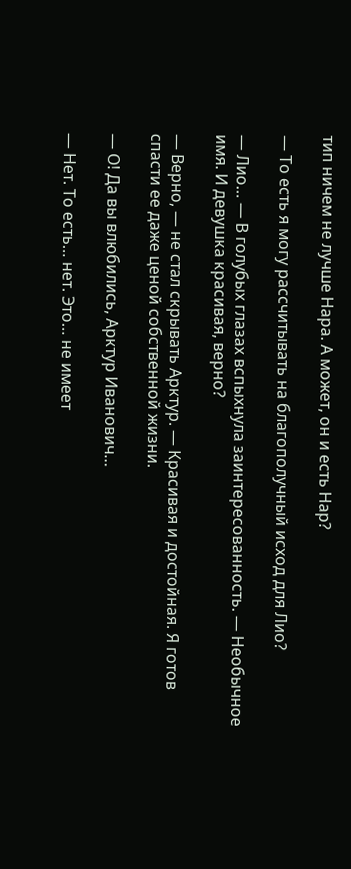тип ничем не лучше Нара. А может, он и есть Нар?

— То есть я могу рассчитывать на благополучный исход для Лио?

— Лио… — В голубых глазах вспыхнула заинтересованность. — Необычное имя. И девушка красивая, верно?

— Верно, — не стал скрывать Арктур. — Красивая и достойная. Я готов спасти ее даже ценой собственной жизни.

— О! Да вы влюбились, Арктур Иванович…

— Нет. То есть… нет. Это… не имеет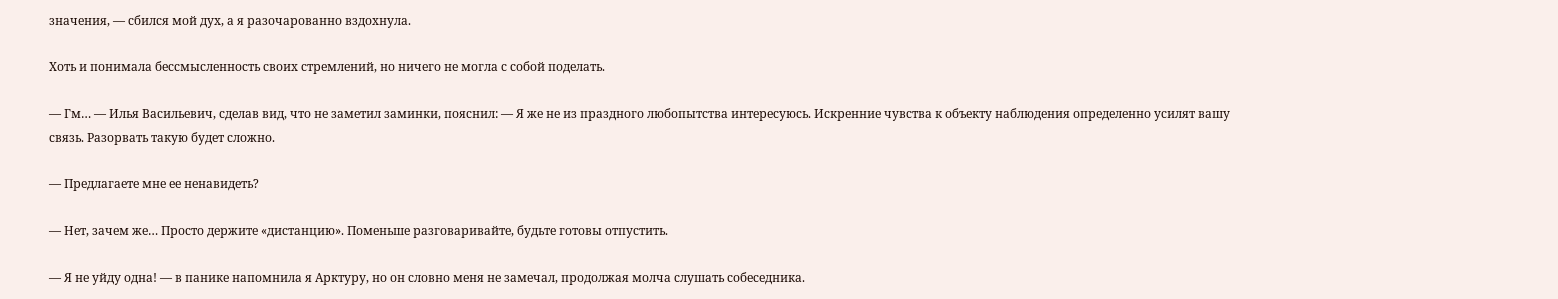значения, — сбился мой дух, а я разочарованно вздохнула.

Хоть и понимала бессмысленность своих стремлений, но ничего не могла с собой поделать.

— Гм… — Илья Васильевич, сделав вид, что не заметил заминки, пояснил: — Я же не из праздного любопытства интересуюсь. Искренние чувства к объекту наблюдения определенно усилят вашу связь. Разорвать такую будет сложно.

— Предлагаете мне ее ненавидеть?

— Нет, зачем же… Просто держите «дистанцию». Поменьше разговаривайте, будьте готовы отпустить.

— Я не уйду одна! — в панике напомнила я Арктуру, но он словно меня не замечал, продолжая молча слушать собеседника.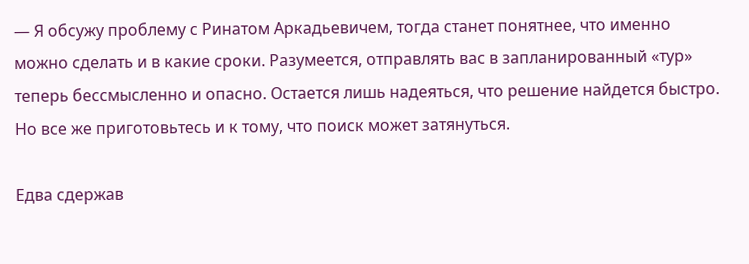— Я обсужу проблему с Ринатом Аркадьевичем, тогда станет понятнее, что именно можно сделать и в какие сроки. Разумеется, отправлять вас в запланированный «тур» теперь бессмысленно и опасно. Остается лишь надеяться, что решение найдется быстро. Но все же приготовьтесь и к тому, что поиск может затянуться.

Едва сдержав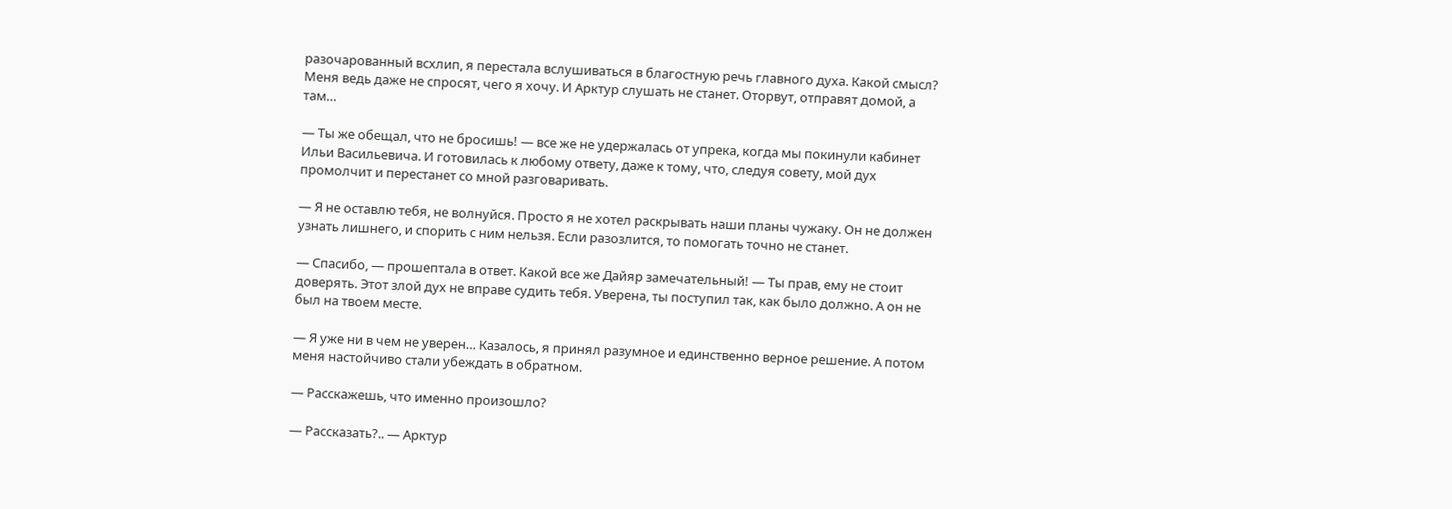разочарованный всхлип, я перестала вслушиваться в благостную речь главного духа. Какой смысл? Меня ведь даже не спросят, чего я хочу. И Арктур слушать не станет. Оторвут, отправят домой, а там…

— Ты же обещал, что не бросишь! — все же не удержалась от упрека, когда мы покинули кабинет Ильи Васильевича. И готовилась к любому ответу, даже к тому, что, следуя совету, мой дух промолчит и перестанет со мной разговаривать.

— Я не оставлю тебя, не волнуйся. Просто я не хотел раскрывать наши планы чужаку. Он не должен узнать лишнего, и спорить с ним нельзя. Если разозлится, то помогать точно не станет.

— Спасибо, — прошептала в ответ. Какой все же Дайяр замечательный! — Ты прав, ему не стоит доверять. Этот злой дух не вправе судить тебя. Уверена, ты поступил так, как было должно. А он не был на твоем месте.

— Я уже ни в чем не уверен… Казалось, я принял разумное и единственно верное решение. А потом меня настойчиво стали убеждать в обратном.

— Расскажешь, что именно произошло?

— Рассказать?.. — Арктур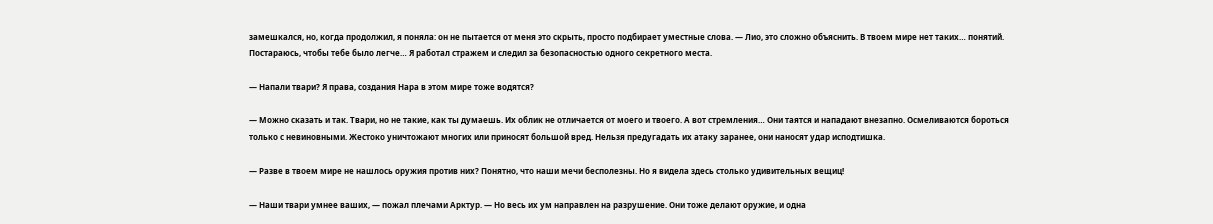замешкался, но, когда продолжил, я поняла: он не пытается от меня это скрыть, просто подбирает уместные слова. — Лио, это сложно объяснить. В твоем мире нет таких… понятий. Постараюсь, чтобы тебе было легче… Я работал стражем и следил за безопасностью одного секретного места.

— Напали твари? Я права, создания Нара в этом мире тоже водятся?

— Можно сказать и так. Твари, но не такие, как ты думаешь. Их облик не отличается от моего и твоего. А вот стремления… Они таятся и нападают внезапно. Осмеливаются бороться только с невиновными. Жестоко уничтожают многих или приносят большой вред. Нельзя предугадать их атаку заранее, они наносят удар исподтишка.

— Разве в твоем мире не нашлось оружия против них? Понятно, что наши мечи бесполезны. Но я видела здесь столько удивительных вещиц!

— Наши твари умнее ваших, — пожал плечами Арктур. — Но весь их ум направлен на разрушение. Они тоже делают оружие, и одна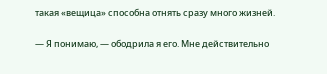такая «вещица» способна отнять сразу много жизней.

— Я понимаю, — ободрила я его. Мне действительно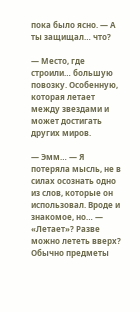пока было ясно. — А ты защищал… что?

— Место, где строили… большую повозку. Особенную, которая летает между звездами и может достигать других миров.

— Эмм… — Я потеряла мысль, не в силах осознать одно из слов, которые он использовал. Вроде и знакомое, но… — «Летает»? Разве можно лететь вверх? Обычно предметы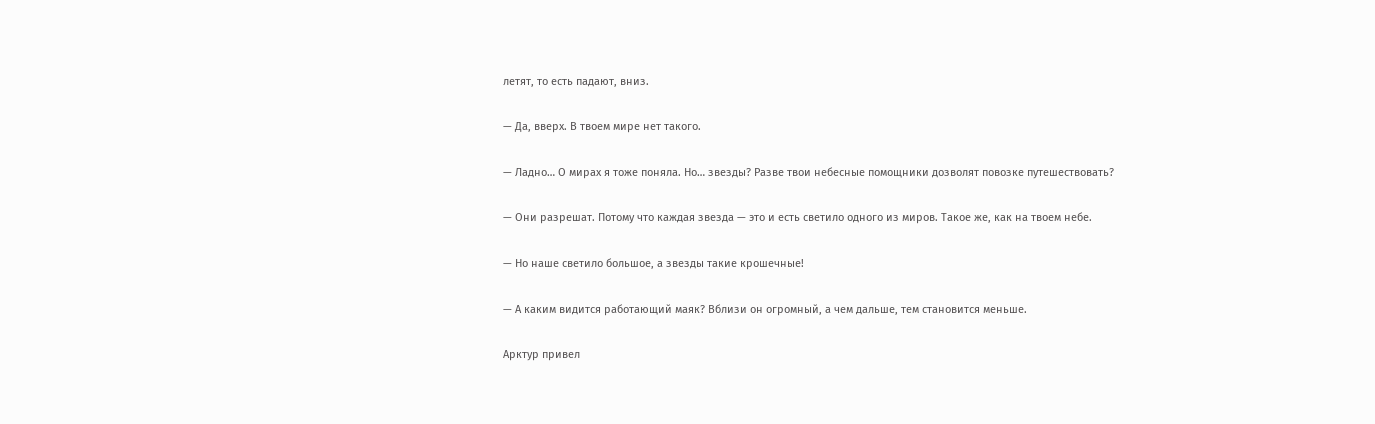летят, то есть падают, вниз.

— Да, вверх. В твоем мире нет такого.

— Ладно… О мирах я тоже поняла. Но… звезды? Разве твои небесные помощники дозволят повозке путешествовать?

— Они разрешат. Потому что каждая звезда — это и есть светило одного из миров. Такое же, как на твоем небе.

— Но наше светило большое, а звезды такие крошечные!

— А каким видится работающий маяк? Вблизи он огромный, а чем дальше, тем становится меньше.

Арктур привел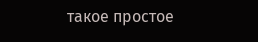такое простое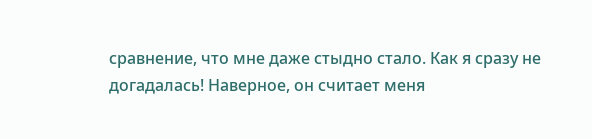сравнение, что мне даже стыдно стало. Как я сразу не догадалась! Наверное, он считает меня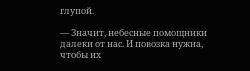глупой.

— Значит, небесные помощники далеки от нас. И повозка нужна, чтобы их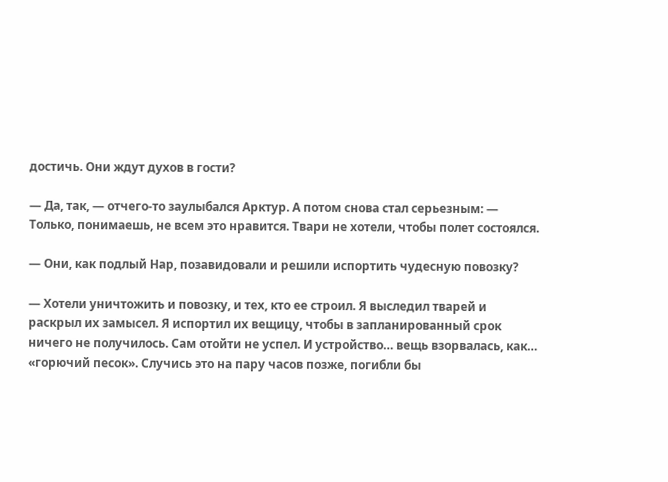достичь. Они ждут духов в гости?

— Да, так, — отчего-то заулыбался Арктур. А потом снова стал серьезным: — Только, понимаешь, не всем это нравится. Твари не хотели, чтобы полет состоялся.

— Они, как подлый Нар, позавидовали и решили испортить чудесную повозку?

— Хотели уничтожить и повозку, и тех, кто ее строил. Я выследил тварей и раскрыл их замысел. Я испортил их вещицу, чтобы в запланированный срок ничего не получилось. Сам отойти не успел. И устройство… вещь взорвалась, как… «горючий песок». Случись это на пару часов позже, погибли бы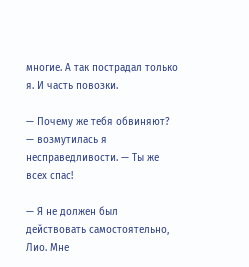многие. А так пострадал только я. И часть повозки.

— Почему же тебя обвиняют? — возмутилась я несправедливости. — Ты же всех спас!

— Я не должен был действовать самостоятельно, Лио. Мне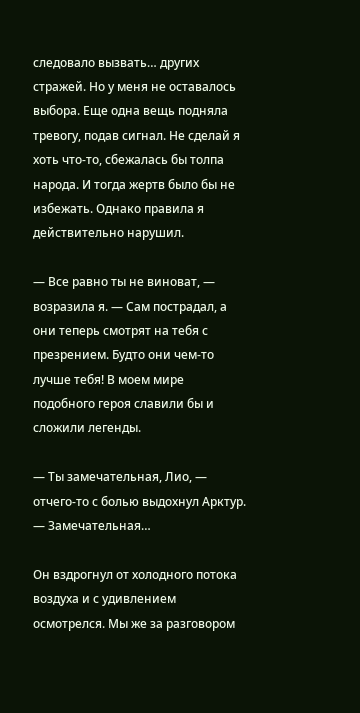следовало вызвать… других стражей. Но у меня не оставалось выбора. Еще одна вещь подняла тревогу, подав сигнал. Не сделай я хоть что-то, сбежалась бы толпа народа. И тогда жертв было бы не избежать. Однако правила я действительно нарушил.

— Все равно ты не виноват, — возразила я. — Сам пострадал, а они теперь смотрят на тебя с презрением. Будто они чем-то лучше тебя! В моем мире подобного героя славили бы и сложили легенды.

— Ты замечательная, Лио, — отчего-то с болью выдохнул Арктур. — Замечательная…

Он вздрогнул от холодного потока воздуха и с удивлением осмотрелся. Мы же за разговором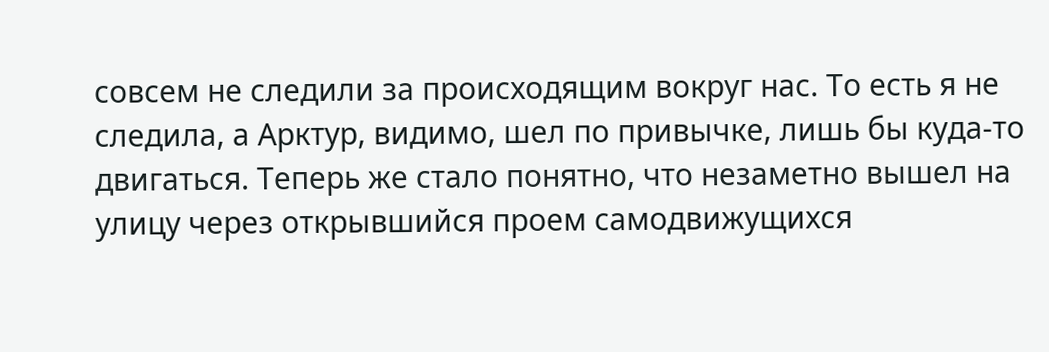совсем не следили за происходящим вокруг нас. То есть я не следила, а Арктур, видимо, шел по привычке, лишь бы куда-то двигаться. Теперь же стало понятно, что незаметно вышел на улицу через открывшийся проем самодвижущихся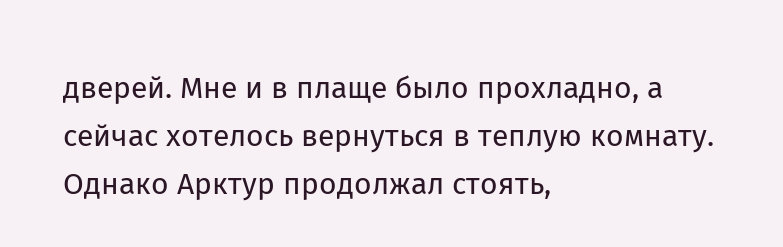дверей. Мне и в плаще было прохладно, а сейчас хотелось вернуться в теплую комнату. Однако Арктур продолжал стоять,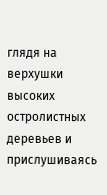глядя на верхушки высоких остролистных деревьев и прислушиваясь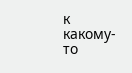к какому-то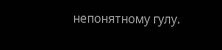непонятному гулу.